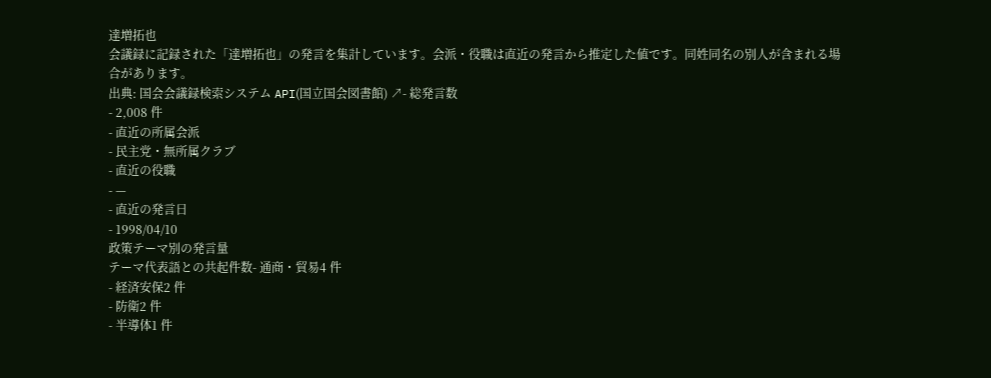達増拓也
会議録に記録された「達増拓也」の発言を集計しています。会派・役職は直近の発言から推定した値です。同姓同名の別人が含まれる場合があります。
出典: 国会会議録検索システム API(国立国会図書館) ↗- 総発言数
- 2,008 件
- 直近の所属会派
- 民主党・無所属クラブ
- 直近の役職
- —
- 直近の発言日
- 1998/04/10
政策テーマ別の発言量
テーマ代表語との共起件数- 通商・貿易4 件
- 経済安保2 件
- 防衛2 件
- 半導体1 件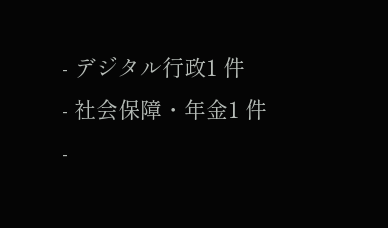- デジタル行政1 件
- 社会保障・年金1 件
-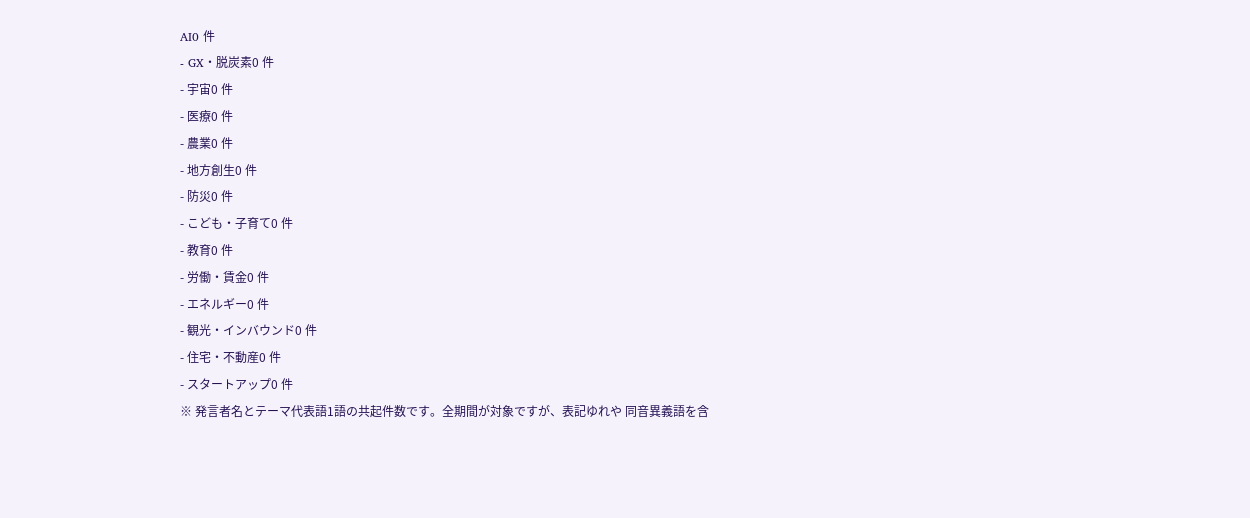AI0 件
- GX・脱炭素0 件
- 宇宙0 件
- 医療0 件
- 農業0 件
- 地方創生0 件
- 防災0 件
- こども・子育て0 件
- 教育0 件
- 労働・賃金0 件
- エネルギー0 件
- 観光・インバウンド0 件
- 住宅・不動産0 件
- スタートアップ0 件
※ 発言者名とテーマ代表語1語の共起件数です。全期間が対象ですが、表記ゆれや 同音異義語を含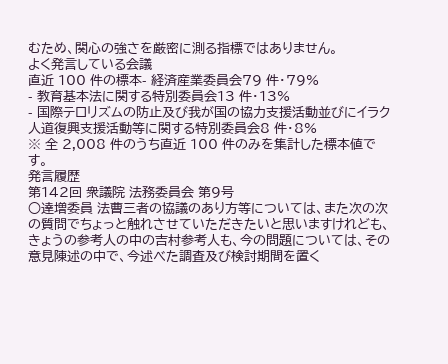むため、関心の強さを厳密に測る指標ではありません。
よく発言している会議
直近 100 件の標本- 経済産業委員会79 件・79%
- 教育基本法に関する特別委員会13 件・13%
- 国際テロリズムの防止及び我が国の協力支援活動並びにイラク人道復興支援活動等に関する特別委員会8 件・8%
※ 全 2,008 件のうち直近 100 件のみを集計した標本値です。
発言履歴
第142回 衆議院 法務委員会 第9号
○達増委員 法曹三者の協議のあり方等については、また次の次の質問でちょっと触れさせていただきたいと思いますけれども、きょうの参考人の中の吉村参考人も、今の問題については、その意見陳述の中で、今述べた調査及び検討期間を置く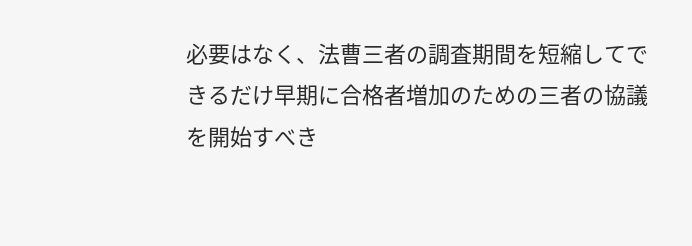必要はなく、法曹三者の調査期間を短縮してできるだけ早期に合格者増加のための三者の協議を開始すべき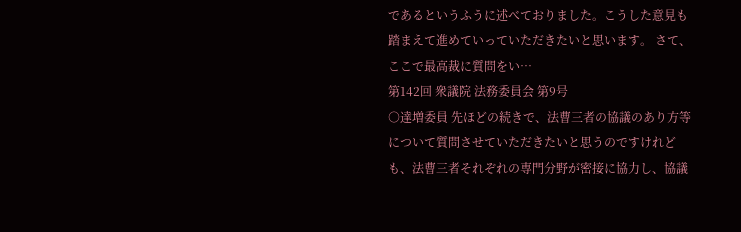であるというふうに述べておりました。こうした意見も踏まえて進めていっていただきたいと思います。 さて、ここで最高裁に質問をい…
第142回 衆議院 法務委員会 第9号
○達増委員 先ほどの続きで、法曹三者の協議のあり方等について質問させていただきたいと思うのですけれども、法曹三者それぞれの専門分野が密接に協力し、協議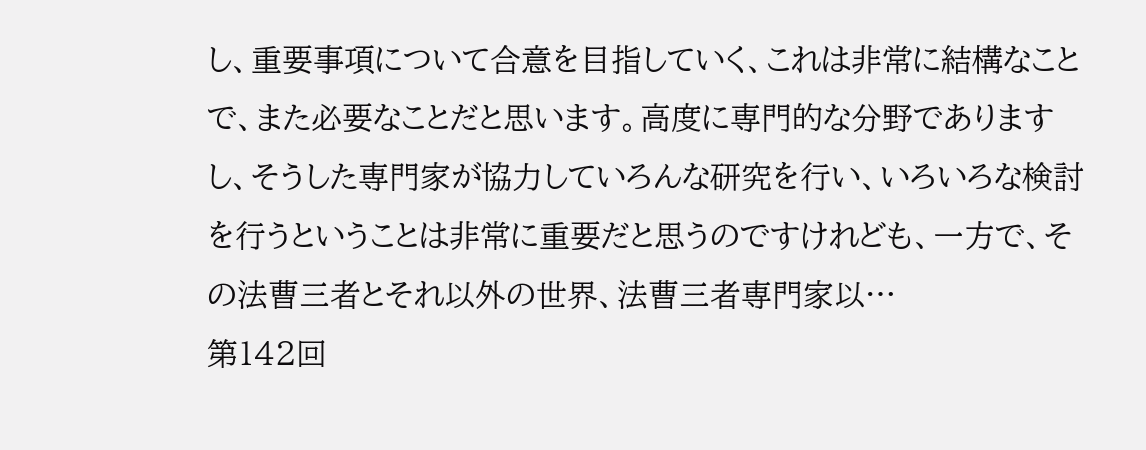し、重要事項について合意を目指していく、これは非常に結構なことで、また必要なことだと思います。高度に専門的な分野でありますし、そうした専門家が協力していろんな研究を行い、いろいろな検討を行うということは非常に重要だと思うのですけれども、一方で、その法曹三者とそれ以外の世界、法曹三者専門家以…
第142回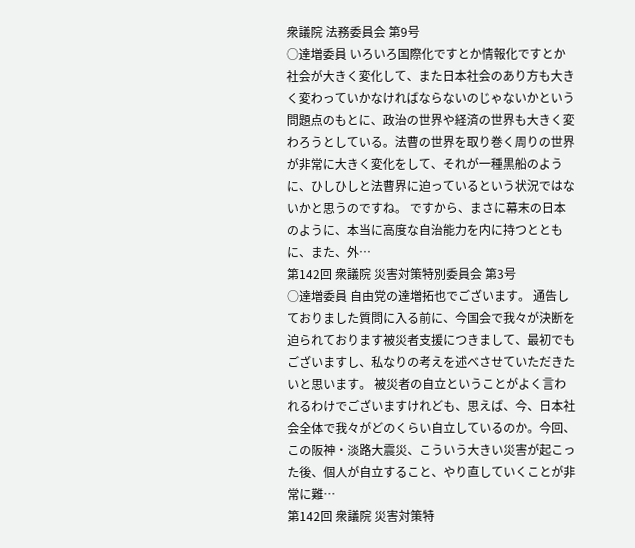衆議院 法務委員会 第9号
○達増委員 いろいろ国際化ですとか情報化ですとか社会が大きく変化して、また日本社会のあり方も大きく変わっていかなければならないのじゃないかという問題点のもとに、政治の世界や経済の世界も大きく変わろうとしている。法曹の世界を取り巻く周りの世界が非常に大きく変化をして、それが一種黒船のように、ひしひしと法曹界に迫っているという状況ではないかと思うのですね。 ですから、まさに幕末の日本のように、本当に高度な自治能力を内に持つとともに、また、外…
第142回 衆議院 災害対策特別委員会 第3号
○達増委員 自由党の達増拓也でございます。 通告しておりました質問に入る前に、今国会で我々が決断を迫られております被災者支援につきまして、最初でもございますし、私なりの考えを述べさせていただきたいと思います。 被災者の自立ということがよく言われるわけでございますけれども、思えば、今、日本社会全体で我々がどのくらい自立しているのか。今回、この阪神・淡路大震災、こういう大きい災害が起こった後、個人が自立すること、やり直していくことが非常に難…
第142回 衆議院 災害対策特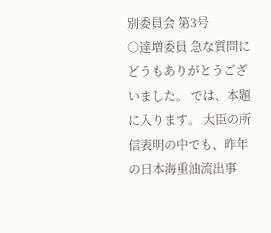別委員会 第3号
○達増委員 急な質問にどうもありがとうございました。 では、本題に入ります。 大臣の所信表明の中でも、昨年の日本海重油流出事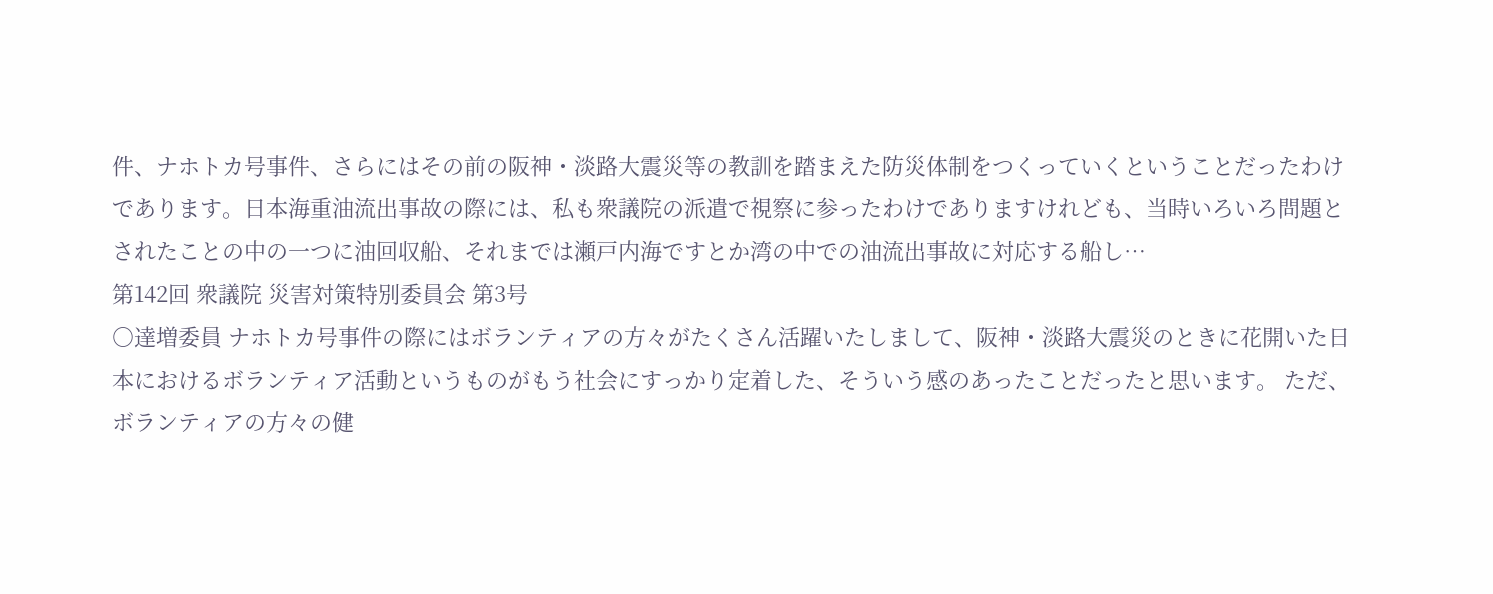件、ナホトカ号事件、さらにはその前の阪神・淡路大震災等の教訓を踏まえた防災体制をつくっていくということだったわけであります。日本海重油流出事故の際には、私も衆議院の派遣で視察に参ったわけでありますけれども、当時いろいろ問題とされたことの中の一つに油回収船、それまでは瀬戸内海ですとか湾の中での油流出事故に対応する船し…
第142回 衆議院 災害対策特別委員会 第3号
○達増委員 ナホトカ号事件の際にはボランティアの方々がたくさん活躍いたしまして、阪神・淡路大震災のときに花開いた日本におけるボランティア活動というものがもう社会にすっかり定着した、そういう感のあったことだったと思います。 ただ、ボランティアの方々の健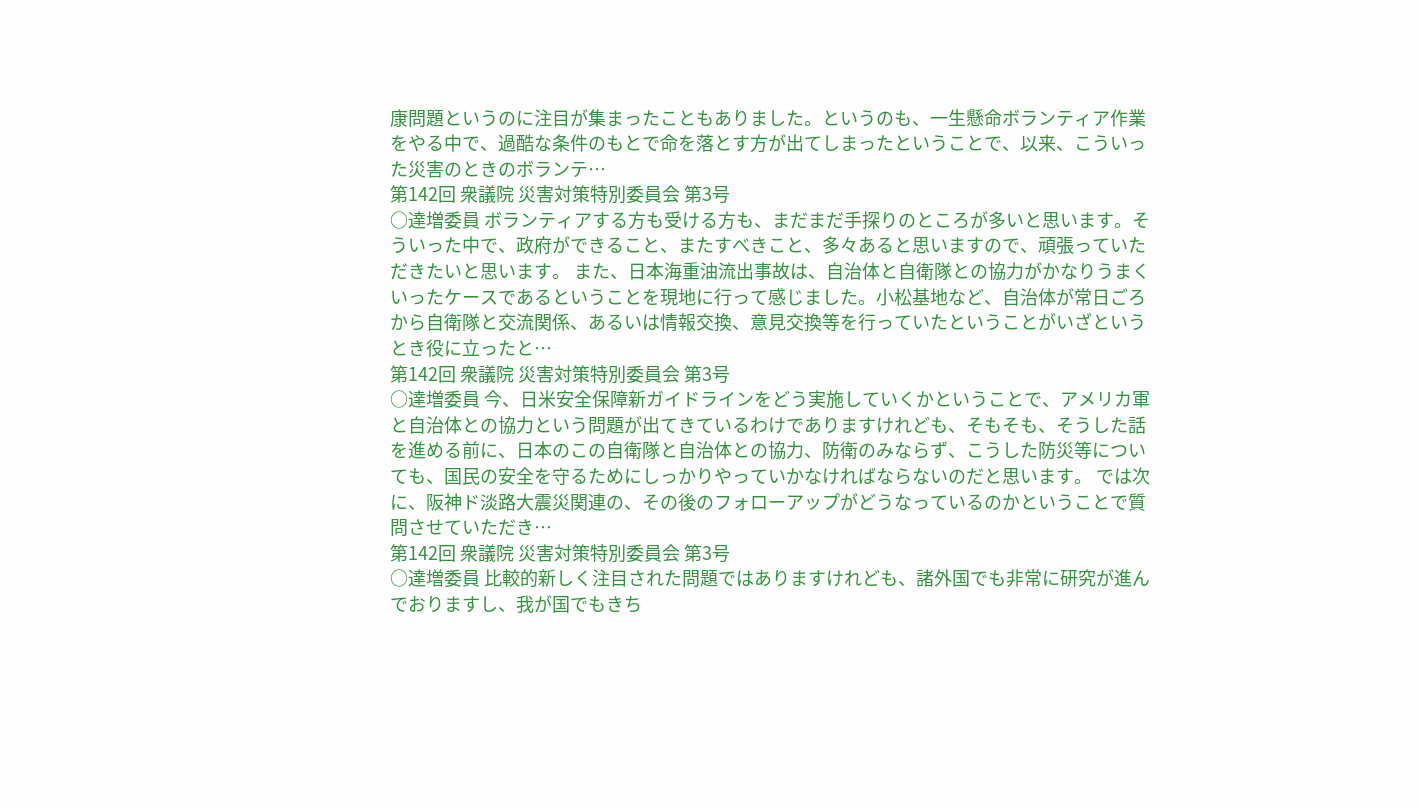康問題というのに注目が集まったこともありました。というのも、一生懸命ボランティア作業をやる中で、過酷な条件のもとで命を落とす方が出てしまったということで、以来、こういった災害のときのボランテ…
第142回 衆議院 災害対策特別委員会 第3号
○達増委員 ボランティアする方も受ける方も、まだまだ手探りのところが多いと思います。そういった中で、政府ができること、またすべきこと、多々あると思いますので、頑張っていただきたいと思います。 また、日本海重油流出事故は、自治体と自衛隊との協力がかなりうまくいったケースであるということを現地に行って感じました。小松基地など、自治体が常日ごろから自衛隊と交流関係、あるいは情報交換、意見交換等を行っていたということがいざというとき役に立ったと…
第142回 衆議院 災害対策特別委員会 第3号
○達増委員 今、日米安全保障新ガイドラインをどう実施していくかということで、アメリカ軍と自治体との協力という問題が出てきているわけでありますけれども、そもそも、そうした話を進める前に、日本のこの自衛隊と自治体との協力、防衛のみならず、こうした防災等についても、国民の安全を守るためにしっかりやっていかなければならないのだと思います。 では次に、阪神ド淡路大震災関連の、その後のフォローアップがどうなっているのかということで質問させていただき…
第142回 衆議院 災害対策特別委員会 第3号
○達増委員 比較的新しく注目された問題ではありますけれども、諸外国でも非常に研究が進んでおりますし、我が国でもきち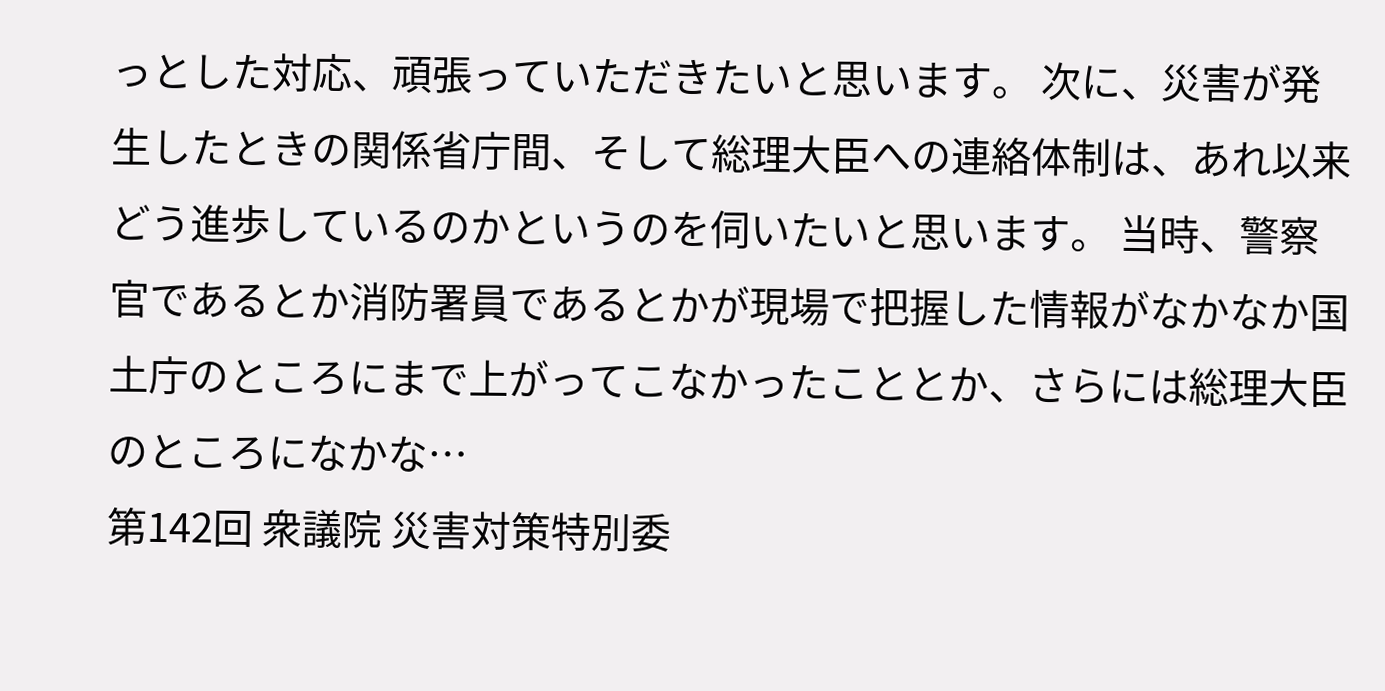っとした対応、頑張っていただきたいと思います。 次に、災害が発生したときの関係省庁間、そして総理大臣への連絡体制は、あれ以来どう進歩しているのかというのを伺いたいと思います。 当時、警察官であるとか消防署員であるとかが現場で把握した情報がなかなか国土庁のところにまで上がってこなかったこととか、さらには総理大臣のところになかな…
第142回 衆議院 災害対策特別委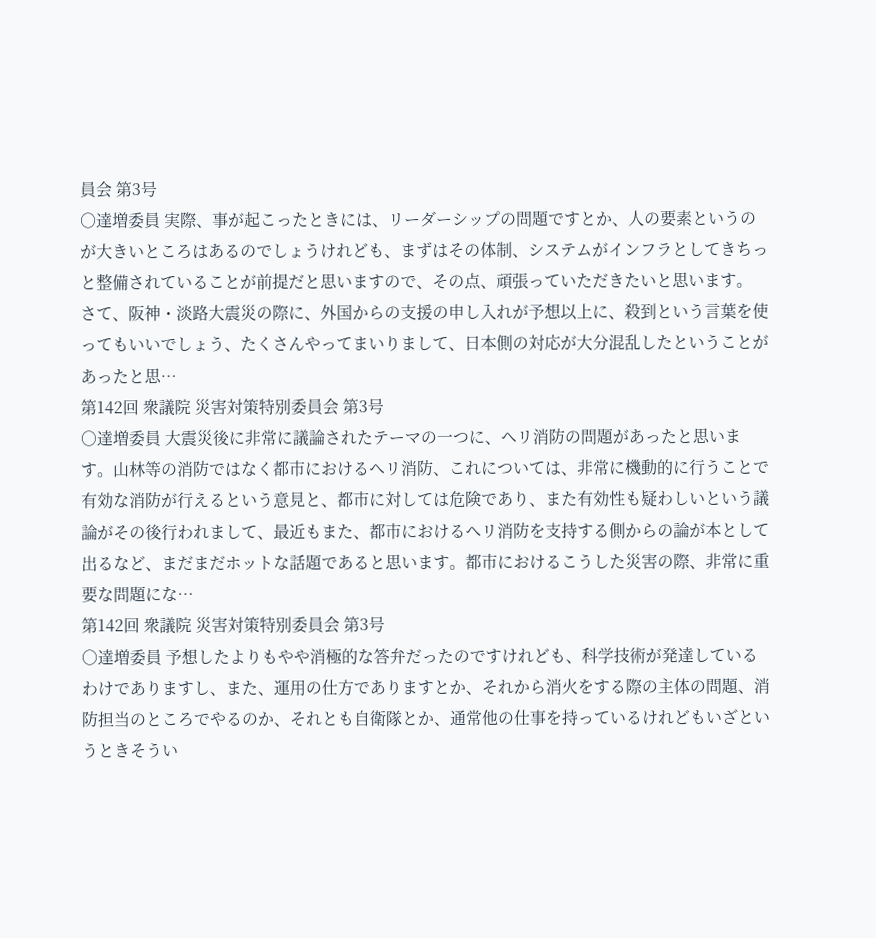員会 第3号
○達増委員 実際、事が起こったときには、リーダーシップの問題ですとか、人の要素というのが大きいところはあるのでしょうけれども、まずはその体制、システムがインフラとしてきちっと整備されていることが前提だと思いますので、その点、頑張っていただきたいと思います。 さて、阪神・淡路大震災の際に、外国からの支援の申し入れが予想以上に、殺到という言葉を使ってもいいでしょう、たくさんやってまいりまして、日本側の対応が大分混乱したということがあったと思…
第142回 衆議院 災害対策特別委員会 第3号
○達増委員 大震災後に非常に議論されたテーマの一つに、ヘリ消防の問題があったと思います。山林等の消防ではなく都市におけるヘリ消防、これについては、非常に機動的に行うことで有効な消防が行えるという意見と、都市に対しては危険であり、また有効性も疑わしいという議論がその後行われまして、最近もまた、都市におけるヘリ消防を支持する側からの論が本として出るなど、まだまだホットな話題であると思います。都市におけるこうした災害の際、非常に重要な問題にな…
第142回 衆議院 災害対策特別委員会 第3号
○達増委員 予想したよりもやや消極的な答弁だったのですけれども、科学技術が発達しているわけでありますし、また、運用の仕方でありますとか、それから消火をする際の主体の問題、消防担当のところでやるのか、それとも自衛隊とか、通常他の仕事を持っているけれどもいざというときそうい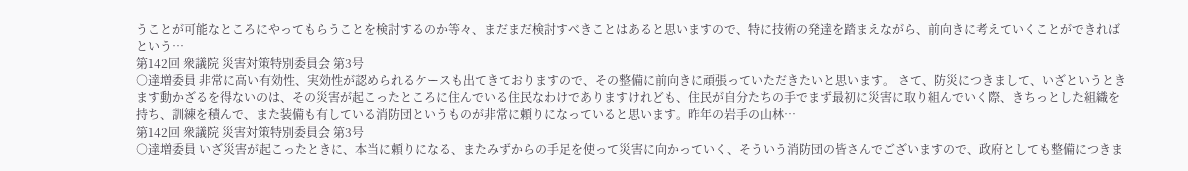うことが可能なところにやってもらうことを検討するのか等々、まだまだ検討すべきことはあると思いますので、特に技術の発達を踏まえながら、前向きに考えていくことができればという…
第142回 衆議院 災害対策特別委員会 第3号
○達増委員 非常に高い有効性、実効性が認められるケースも出てきておりますので、その整備に前向きに頑張っていただきたいと思います。 さて、防災につきまして、いざというときます動かざるを得ないのは、その災害が起こったところに住んでいる住民なわけでありますけれども、住民が自分たちの手でまず最初に災害に取り組んでいく際、きちっとした組織を持ち、訓練を積んで、また装備も有している消防団というものが非常に頼りになっていると思います。昨年の岩手の山林…
第142回 衆議院 災害対策特別委員会 第3号
○達増委員 いざ災害が起こったときに、本当に頼りになる、またみずからの手足を使って災害に向かっていく、そういう消防団の皆さんでございますので、政府としても整備につきま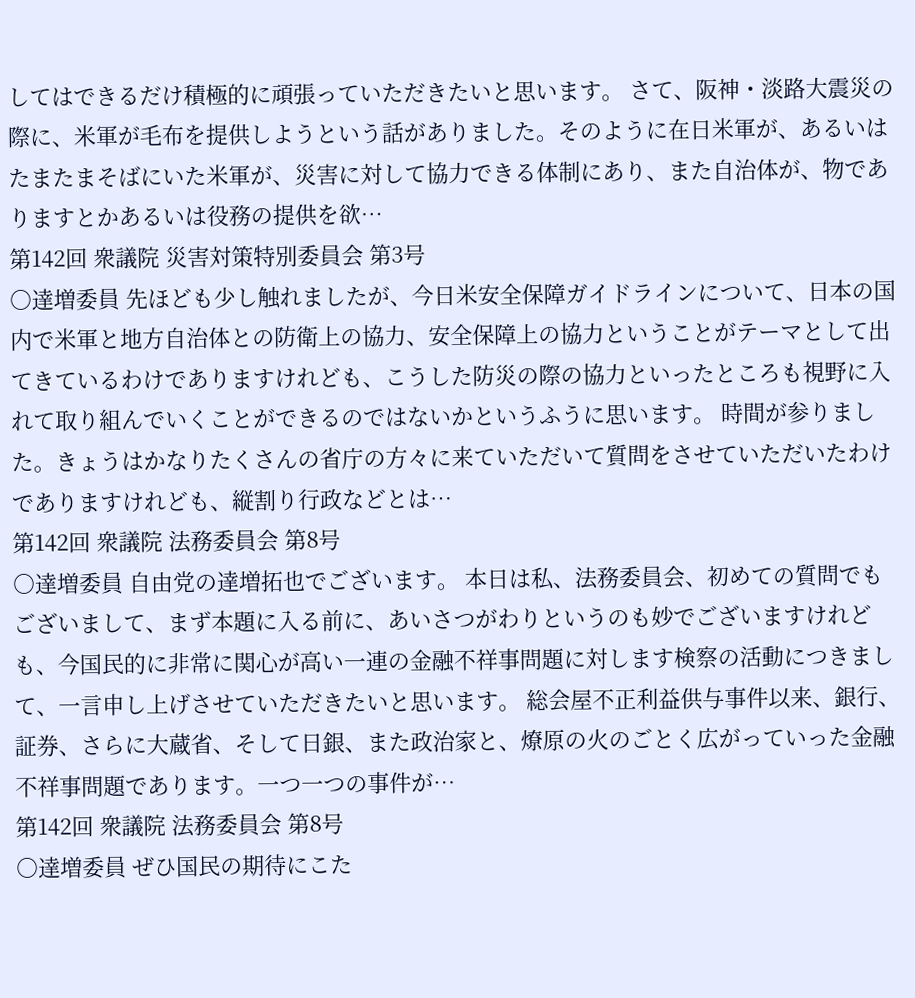してはできるだけ積極的に頑張っていただきたいと思います。 さて、阪神・淡路大震災の際に、米軍が毛布を提供しようという話がありました。そのように在日米軍が、あるいはたまたまそばにいた米軍が、災害に対して協力できる体制にあり、また自治体が、物でありますとかあるいは役務の提供を欲…
第142回 衆議院 災害対策特別委員会 第3号
○達増委員 先ほども少し触れましたが、今日米安全保障ガイドラインについて、日本の国内で米軍と地方自治体との防衛上の協力、安全保障上の協力ということがテーマとして出てきているわけでありますけれども、こうした防災の際の協力といったところも視野に入れて取り組んでいくことができるのではないかというふうに思います。 時間が参りました。きょうはかなりたくさんの省庁の方々に来ていただいて質問をさせていただいたわけでありますけれども、縦割り行政などとは…
第142回 衆議院 法務委員会 第8号
○達増委員 自由党の達増拓也でございます。 本日は私、法務委員会、初めての質問でもございまして、まず本題に入る前に、あいさつがわりというのも妙でございますけれども、今国民的に非常に関心が高い一連の金融不祥事問題に対します検察の活動につきまして、一言申し上げさせていただきたいと思います。 総会屋不正利益供与事件以来、銀行、証券、さらに大蔵省、そして日銀、また政治家と、燎原の火のごとく広がっていった金融不祥事問題であります。一つ一つの事件が…
第142回 衆議院 法務委員会 第8号
○達増委員 ぜひ国民の期待にこた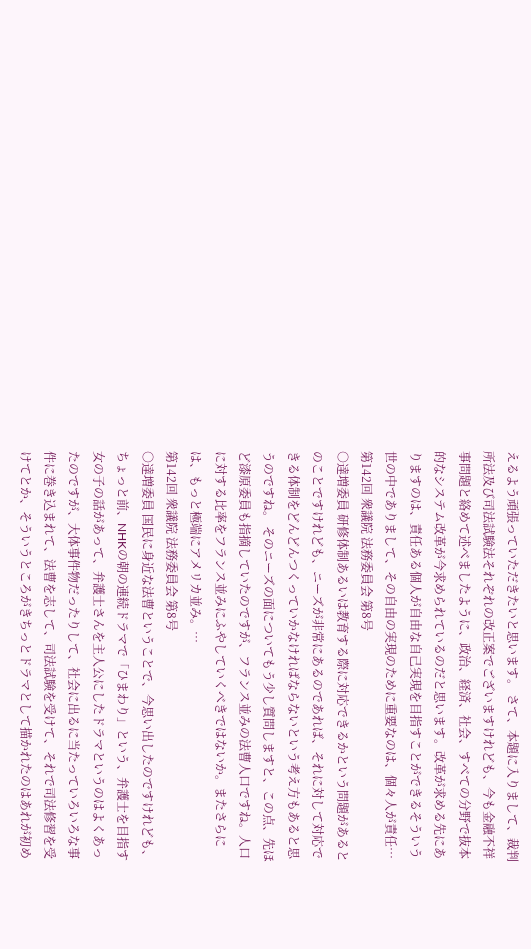えるよう頑張っていただきたいと思います。 さて、本題に入りまして、裁判所法及び司法試験法それぞれの改正案でございますけれども、今も金融不祥事問題と絡めて述べましたように、政治、経済、社会、すべての分野で抜本的なシステム改革が今求められているのだと思います。改革が求める先にありますのは、責任ある個人が自由な自己実現を目指すことができるそういう世の中でありまして、その自由の実現のために重要なのは、個々人が責任…
第142回 衆議院 法務委員会 第8号
○達増委員 研修体制あるいは教育する際に対応できるかという問題があるとのことですけれども、ニーズが非常にあるのであれば、それに対して対応できる体制をどんどんつくっていかなければならないという考え方もあると思うのですね。 そのニーズの面についてもう少し質問しますと、この点、先ほど漆原委員も指摘していたのですが、フランス並みの法曹人口ですね。人口に対する比率をフランス並みにふやしていくべきではないか。またさらには、もっと極端にアメリカ並み。…
第142回 衆議院 法務委員会 第8号
○達増委員 国民に身近な法曹ということで、今思い出したのですけれども、ちょっと前、NHKの朝の連続ドラマで「ひまわり」という、弁護士を目指す女の子の話があって、弁護士さんを主人公にしたドラマというのはよくあったのですが、大体事件物だったりして、社会に出るに当たっていろいろな事件に巻き込まれて、法曹を志して、司法試験を受けて、それで司法修習を受けてとか、そういうところがきちっとドラマとして描かれたのはあれが初め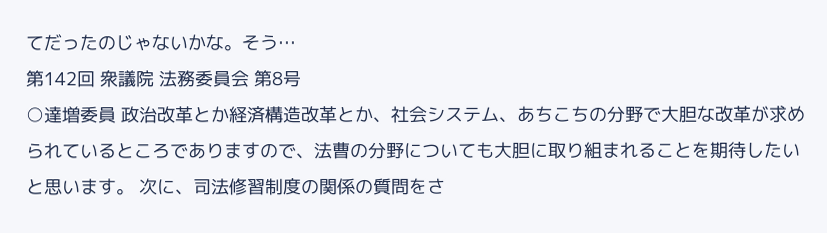てだったのじゃないかな。そう…
第142回 衆議院 法務委員会 第8号
○達増委員 政治改革とか経済構造改革とか、社会システム、あちこちの分野で大胆な改革が求められているところでありますので、法曹の分野についても大胆に取り組まれることを期待したいと思います。 次に、司法修習制度の関係の質問をさ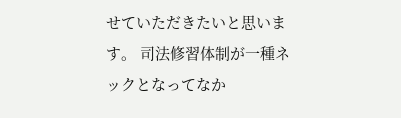せていただきたいと思います。 司法修習体制が一種ネックとなってなか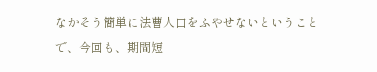なかそう簡単に法曹人口をふやせないということで、今回も、期間短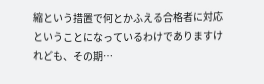縮という措置で何とかふえる合格者に対応ということになっているわけでありますけれども、その期…